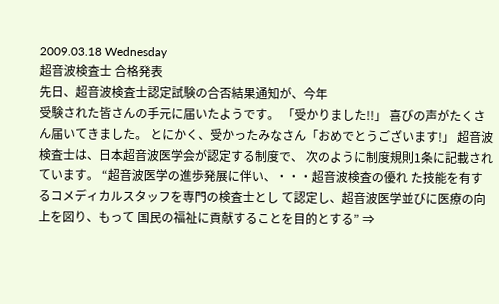2009.03.18 Wednesday
超音波検査士 合格発表
先日、超音波検査士認定試験の合否結果通知が、今年
受験された皆さんの手元に届いたようです。 「受かりました!!」 喜びの声がたくさん届いてきました。 とにかく、受かったみなさん「おめでとうございます!」 超音波検査士は、日本超音波医学会が認定する制度で、 次のように制度規則1条に記載されています。 “超音波医学の進歩発展に伴い、・・・超音波検査の優れ た技能を有するコメディカルスタッフを専門の検査士とし て認定し、超音波医学並びに医療の向上を図り、もって 国民の福祉に貢献することを目的とする” ⇒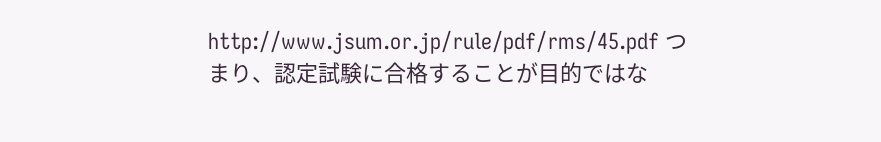http://www.jsum.or.jp/rule/pdf/rms/45.pdf つまり、認定試験に合格することが目的ではな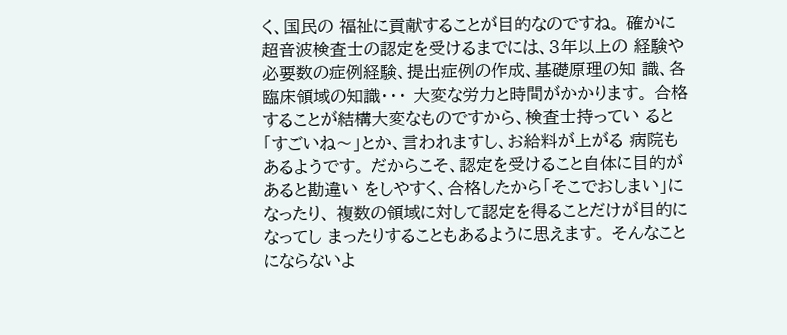く、国民の 福祉に貢献することが目的なのですね。 確かに超音波検査士の認定を受けるまでには、3年以上の 経験や必要数の症例経験、提出症例の作成、基礎原理の知 識、各臨床領域の知識・・・ 大変な労力と時間がかかります。 合格することが結構大変なものですから、検査士持ってい ると「すごいね〜」とか、言われますし、お給料が上がる 病院もあるようです。 だからこそ、認定を受けること自体に目的があると勘違い をしやすく、合格したから「そこでおしまい」になったり、 複数の領域に対して認定を得ることだけが目的になってし まったりすることもあるように思えます。 そんなことにならないよ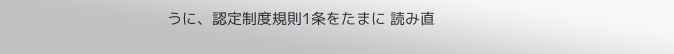うに、認定制度規則1条をたまに 読み直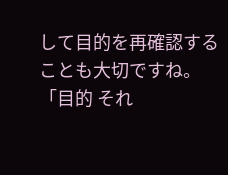して目的を再確認することも大切ですね。 「目的 それ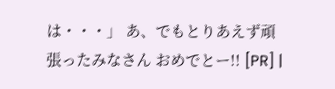は・・・」 あ、でもとりあえず頑張ったみなさん おめでとー!! [PR] |